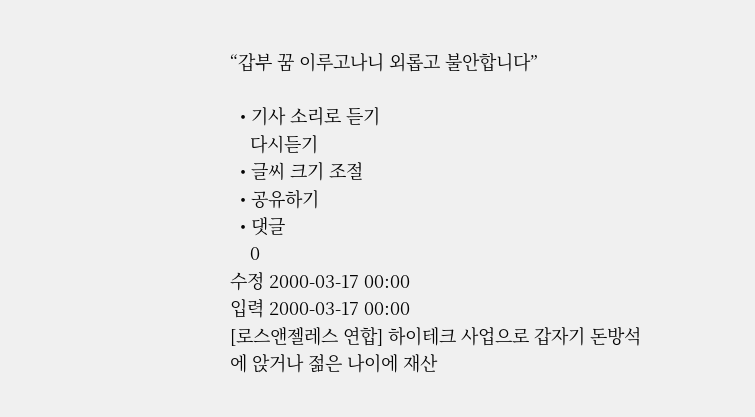“갑부 꿈 이루고나니 외롭고 불안합니다”

  • 기사 소리로 듣기
    다시듣기
  • 글씨 크기 조절
  • 공유하기
  • 댓글
    0
수정 2000-03-17 00:00
입력 2000-03-17 00:00
[로스앤젤레스 연합] 하이테크 사업으로 갑자기 돈방석에 앉거나 젊은 나이에 재산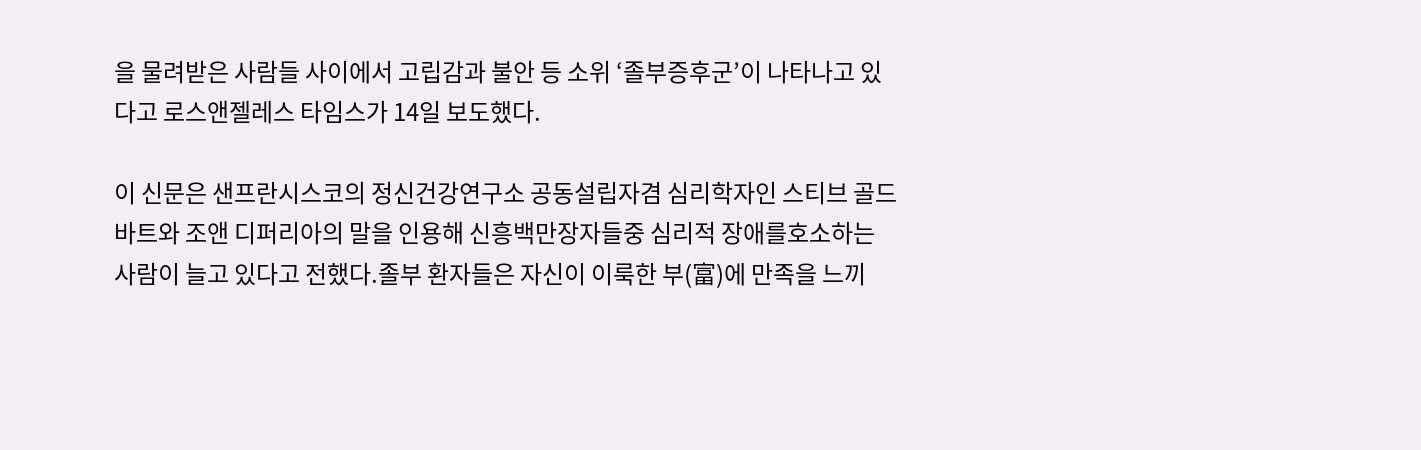을 물려받은 사람들 사이에서 고립감과 불안 등 소위 ‘졸부증후군’이 나타나고 있다고 로스앤젤레스 타임스가 14일 보도했다.

이 신문은 샌프란시스코의 정신건강연구소 공동설립자겸 심리학자인 스티브 골드바트와 조앤 디퍼리아의 말을 인용해 신흥백만장자들중 심리적 장애를호소하는 사람이 늘고 있다고 전했다.졸부 환자들은 자신이 이룩한 부(富)에 만족을 느끼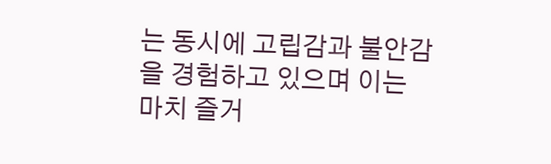는 동시에 고립감과 불안감을 경험하고 있으며 이는 마치 즐거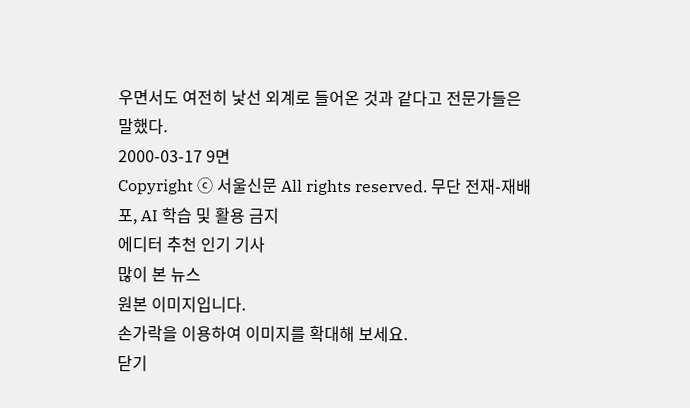우면서도 여전히 낯선 외계로 들어온 것과 같다고 전문가들은 말했다.
2000-03-17 9면
Copyright ⓒ 서울신문 All rights reserved. 무단 전재-재배포, AI 학습 및 활용 금지
에디터 추천 인기 기사
많이 본 뉴스
원본 이미지입니다.
손가락을 이용하여 이미지를 확대해 보세요.
닫기